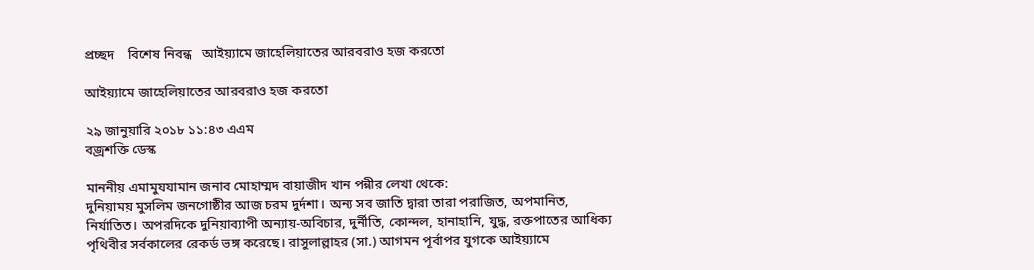প্রচ্ছদ    বিশেষ নিবন্ধ   আইয়্যামে জাহেলিয়াতের আরবরাও হজ করতো

আইয়্যামে জাহেলিয়াতের আরবরাও হজ করতো

২৯ জানুয়ারি ২০১৮ ১১:৪৩ এএম
বজ্রশক্তি ডেস্ক

মাননীয় এমামুযযামান জনাব মোহাম্মদ বায়াজীদ খান পন্নীর লেখা থেকে:
দুনিয়াময় মুসলিম জনগোষ্ঠীর আজ চরম দুর্দশা। অন্য সব জাতি দ্বারা তারা পরাজিত, অপমানিত, নির্যাতিত। অপরদিকে দুনিয়াব্যাপী অন্যায়-অবিচার, দুর্নীতি, কোন্দল, হানাহানি, যুদ্ধ, রক্তপাতের আধিক্য পৃথিবীর সর্বকালের রেকর্ড ভঙ্গ করেছে। রাসুলাল্লাহর (সা.) আগমন পূর্বাপর যুগকে আইয়্যামে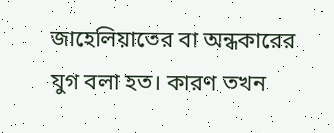জাহেলিয়াতের বা অন্ধকারের যুগ বলা হত। কারণ তখন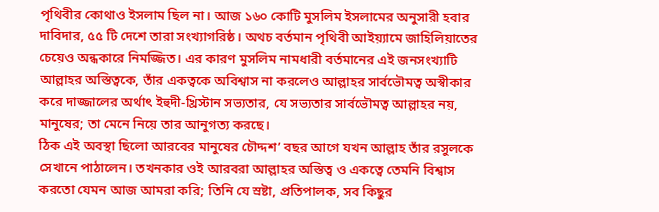পৃথিবীর কোথাও ইসলাম ছিল না। আজ ১৬০ কোটি মুসলিম ইসলামের অনুসারী হবার দাবিদার, ৫৫ টি দেশে তারা সংখ্যাগরিষ্ঠ। অথচ বর্তমান পৃথিবী আইয়্যামে জাহিলিয়াতের চেয়েও অন্ধকারে নিমজ্জিত। এর কারণ মুসলিম নামধারী বর্তমানের এই জনসংখ্যাটি আল্লাহর অস্তিত্বকে, তাঁর একত্বকে অবিশ্বাস না করলেও আল্লাহর সার্বভৌমত্ব অস্বীকার করে দাজ্জালের অর্থাৎ ইহুদী-খ্রিস্টান সভ্যতার, যে সভ্যতার সার্বভৌমত্ব আল্লাহর নয়, মানুষের; তা মেনে নিয়ে তার আনুগত্য করছে।
ঠিক এই অবস্থা ছিলো আরবের মানুষের চৌদ্দশ’ বছর আগে যখন আল্লাহ তাঁর রসুলকে সেখানে পাঠালেন। তখনকার ওই আরবরা আল্লাহর অস্তিত্ব ও একত্বে তেমনি বিশ্বাস করতো যেমন আজ আমরা করি; তিনি যে স্রষ্টা, প্রতিপালক, সব কিছুর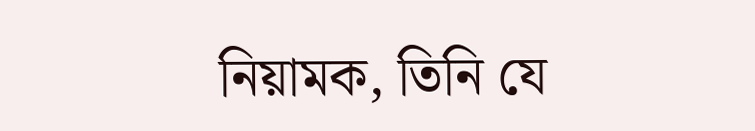নিয়ামক, তিনি যে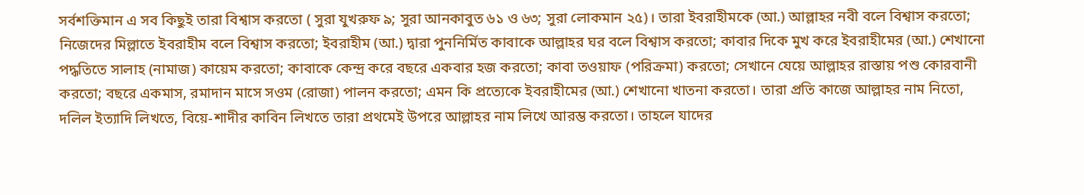সর্বশক্তিমান এ সব কিছুই তারা বিশ্বাস করতো ( সুরা যুখরুফ ৯; সুরা আনকাবুত ৬১ ও ৬৩; সুরা লোকমান ২৫)। তারা ইবরাহীমকে (আ.) আল্লাহর নবী বলে বিশ্বাস করতো; নিজেদের মিল্লাতে ইবরাহীম বলে বিশ্বাস করতো; ইবরাহীম (আ.) দ্বারা পুননির্মিত কাবাকে আল্লাহর ঘর বলে বিশ্বাস করতো; কাবার দিকে মুখ করে ইবরাহীমের (আ.) শেখানো পদ্ধতিতে সালাহ (নামাজ) কায়েম করতো; কাবাকে কেন্দ্র করে বছরে একবার হজ করতো; কাবা তওয়াফ (পরিক্রমা) করতো; সেখানে যেয়ে আল্লাহর রাস্তায় পশু কোরবানী করতো; বছরে একমাস, রমাদান মাসে সওম (রোজা) পালন করতো; এমন কি প্রত্যেকে ইবরাহীমের (আ.) শেখানো খাতনা করতো। তারা প্রতি কাজে আল্লাহর নাম নিতো, দলিল ইত্যাদি লিখতে, বিয়ে-শাদীর কাবিন লিখতে তারা প্রথমেই উপরে আল্লাহর নাম লিখে আরম্ভ করতো। তাহলে যাদের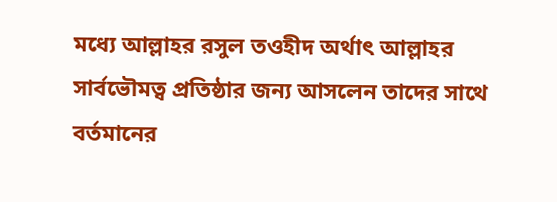মধ্যে আল্লাহর রসুল তওহীদ অর্থাৎ আল্লাহর সার্বভৌমত্ব প্রতিষ্ঠার জন্য আসলেন তাদের সাথে বর্তমানের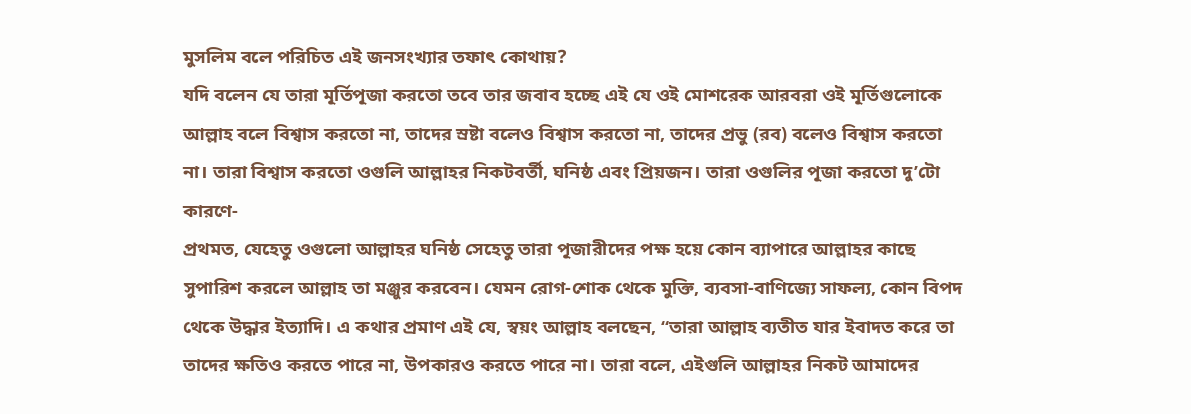মুসলিম বলে পরিচিত এই জনসংখ্যার তফাৎ কোথায়?
যদি বলেন যে তারা মূর্তিপূজা করতো তবে তার জবাব হচ্ছে এই যে ওই মোশরেক আরবরা ওই মূর্তিগুলোকে আল্লাহ বলে বিশ্বাস করতো না, তাদের স্রষ্টা বলেও বিশ্বাস করতো না, তাদের প্রভু (রব) বলেও বিশ্বাস করতো না। তারা বিশ্বাস করতো ওগুলি আল্লাহর নিকটবর্তী, ঘনিষ্ঠ এবং প্রিয়জন। তারা ওগুলির পূজা করতো দু’টো কারণে-
প্রথমত, যেহেতু ওগুলো আল্লাহর ঘনিষ্ঠ সেহেতু তারা পূজারীদের পক্ষ হয়ে কোন ব্যাপারে আল্লাহর কাছে সুপারিশ করলে আল্লাহ তা মঞ্জুর করবেন। যেমন রোগ-শোক থেকে মুক্তি, ব্যবসা-বাণিজ্যে সাফল্য, কোন বিপদ থেকে উদ্ধার ইত্যাদি। এ কথার প্রমাণ এই যে, স্বয়ং আল্লাহ বলছেন, “তারা আল্লাহ ব্যতীত যার ইবাদত করে তা তাদের ক্ষতিও করতে পারে না, উপকারও করতে পারে না। তারা বলে, এইগুলি আল্লাহর নিকট আমাদের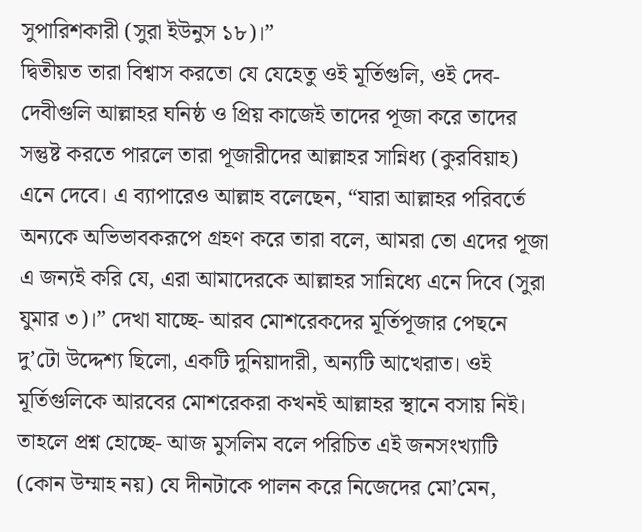সুপারিশকারী (সুরা ইউনুস ১৮)।”
দ্বিতীয়ত তারা বিশ্বাস করতো যে যেহেতু ওই মূর্তিগুলি, ওই দেব-দেবীগুলি আল্লাহর ঘনিষ্ঠ ও প্রিয় কাজেই তাদের পূজা করে তাদের সন্তুষ্ট করতে পারলে তারা পূজারীদের আল্লাহর সান্নিধ্য (কুরবিয়াহ) এনে দেবে। এ ব্যাপারেও আল্লাহ বলেছেন, “যারা আল্লাহর পরিবর্তে অন্যকে অভিভাবকরূপে গ্রহণ করে তারা বলে, আমরা তো এদের পূজা এ জন্যই করি যে, এরা আমাদেরকে আল্লাহর সান্নিধ্যে এনে দিবে (সুরা যুমার ৩)।” দেখা যাচ্ছে- আরব মোশরেকদের মূর্তিপূজার পেছনে দু’টো উদ্দেশ্য ছিলো, একটি দুনিয়াদারী, অন্যটি আখেরাত। ওই মূর্তিগুলিকে আরবের মোশরেকরা কখনই আল্লাহর স্থানে বসায় নিই।
তাহলে প্রশ্ন হোচ্ছে- আজ মুসলিম বলে পরিচিত এই জনসংখ্যাটি (কোন উম্মাহ নয়) যে দীনটাকে পালন করে নিজেদের মো’মেন,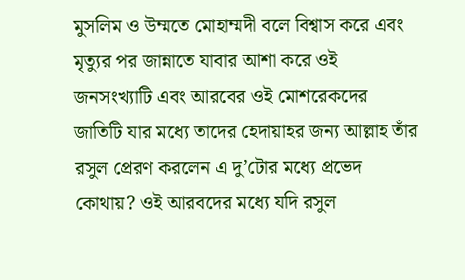মুসলিম ও উম্মতে মোহাম্মদী বলে বিশ্বাস করে এবং মৃত্যুর পর জান্নাতে যাবার আশা করে ওই জনসংখ্যাটি এবং আরবের ওই মোশরেকদের জাতিটি যার মধ্যে তাদের হেদায়াহর জন্য আল্লাহ তাঁর রসুল প্রেরণ করলেন এ দু’টোর মধ্যে প্রভেদ কোথায়? ওই আরবদের মধ্যে যদি রসুল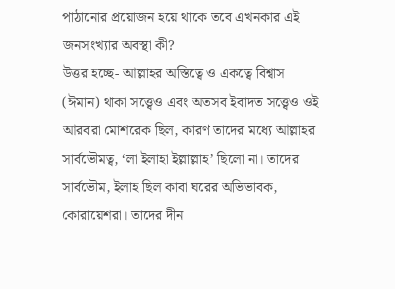পাঠানোর প্রয়োজন হয়ে থাকে তবে এখনকার এই জনসংখ্যার অবস্থা কী?
উত্তর হচ্ছে- আল্লাহর অস্তিত্বে ও একত্বে বিশ্বাস (ঈমান) থাকা সত্ত্বেও এবং অতসব ইবাদত সত্ত্বেও ওই আরবরা মোশরেক ছিল, কারণ তাদের মধ্যে আল্লাহর সার্বভৌমত্ব, ‘লা ইলাহা ইল্লাল্লাহ’ ছিলো না। তাদের সার্বভৌম, ইলাহ ছিল কাবা ঘরের অভিভাবক, কোরায়েশরা। তাদের দীন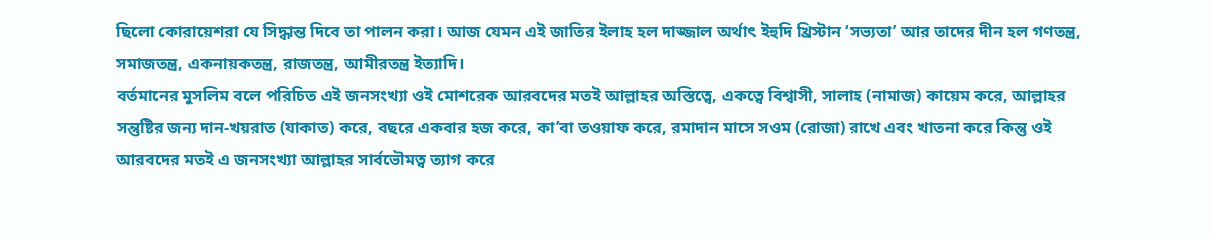ছিলো কোরায়েশরা যে সিদ্ধান্ত দিবে তা পালন করা। আজ যেমন এই জাতির ইলাহ হল দাজ্জাল অর্থাৎ ইহুদি খ্রিস্টান ‘সভ্যতা’ আর তাদের দীন হল গণতন্ত্র, সমাজতন্ত্র, একনায়কতন্ত্র, রাজতন্ত্র, আমীরতন্ত্র ইত্যাদি।
বর্তমানের মুসলিম বলে পরিচিত এই জনসংখ্যা ওই মোশরেক আরবদের মতই আল্লাহর অস্তিত্বে, একত্বে বিশ্বাসী, সালাহ (নামাজ) কায়েম করে, আল্লাহর সন্তুষ্টির জন্য দান-খয়রাত (যাকাত) করে, বছরে একবার হজ করে, কা’বা তওয়াফ করে, রমাদান মাসে সওম (রোজা) রাখে এবং খাতনা করে কিন্তু ওই আরবদের মতই এ জনসংখ্যা আল্লাহর সার্বভৌমত্ব ত্যাগ করে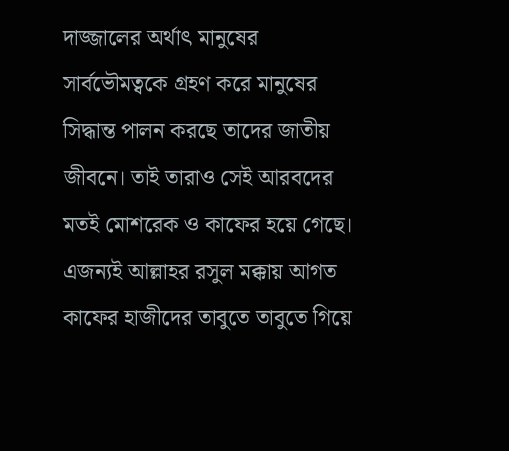দাজ্জালের অর্থাৎ মানুষের সার্বভৌমত্বকে গ্রহণ করে মানুষের সিদ্ধান্ত পালন করছে তাদের জাতীয় জীবনে। তাই তারাও সেই আরবদের মতই মোশরেক ও কাফের হয়ে গেছে। এজন্যই আল্লাহর রসুল মক্কায় আগত কাফের হাজীদের তাবুতে তাবুতে গিয়ে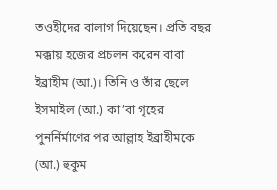তওহীদের বালাগ দিয়েছেন। প্রতি বছর মক্কায় হজের প্রচলন করেন বাবা ইব্রাহীম (আ.)। তিনি ও তাঁর ছেলে ইসমাইল (আ.) কা’বা গৃহের পুনর্নির্মাণের পর আল্লাহ ইব্রাহীমকে (আ.) হুকুম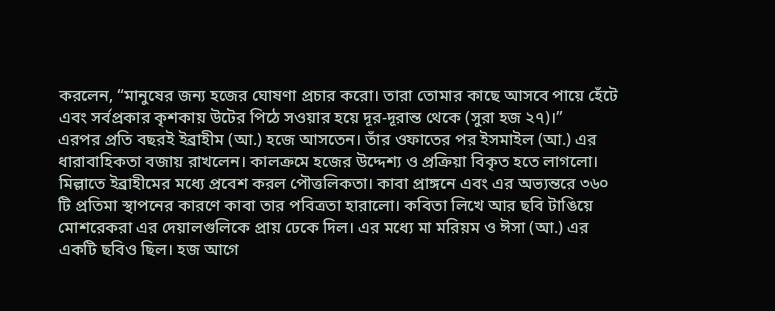করলেন, “মানুষের জন্য হজের ঘোষণা প্রচার করো। তারা তোমার কাছে আসবে পায়ে হেঁটে এবং সর্বপ্রকার কৃশকায় উটের পিঠে সওয়ার হয়ে দূর-দূরান্ত থেকে (সুরা হজ ২৭)।”
এরপর প্রতি বছরই ইব্রাহীম (আ.) হজে আসতেন। তাঁর ওফাতের পর ইসমাইল (আ.) এর ধারাবাহিকতা বজায় রাখলেন। কালক্রমে হজের উদ্দেশ্য ও প্রক্রিয়া বিকৃত হতে লাগলো। মিল্লাতে ইব্রাহীমের মধ্যে প্রবেশ করল পৌত্তলিকতা। কাবা প্রাঙ্গনে এবং এর অভ্যন্তরে ৩৬০ টি প্রতিমা স্থাপনের কারণে কাবা তার পবিত্রতা হারালো। কবিতা লিখে আর ছবি টাঙিয়ে মোশরেকরা এর দেয়ালগুলিকে প্রায় ঢেকে দিল। এর মধ্যে মা মরিয়ম ও ঈসা (আ.) এর একটি ছবিও ছিল। হজ আগে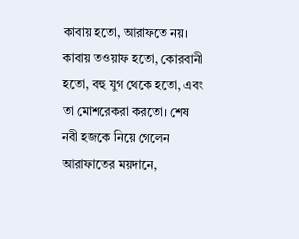কাবায় হতো, আরাফতে নয়। কাবায় তওয়াফ হতো, কোরবানী হতো, বহু যুগ থেকে হতো, এবং তা মোশরেকরা করতো। শেষ নবী হজকে নিয়ে গেলেন আরাফাতের ময়দানে,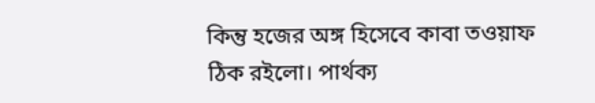কিন্তু হজের অঙ্গ হিসেবে কাবা তওয়াফ ঠিক রইলো। পার্থক্য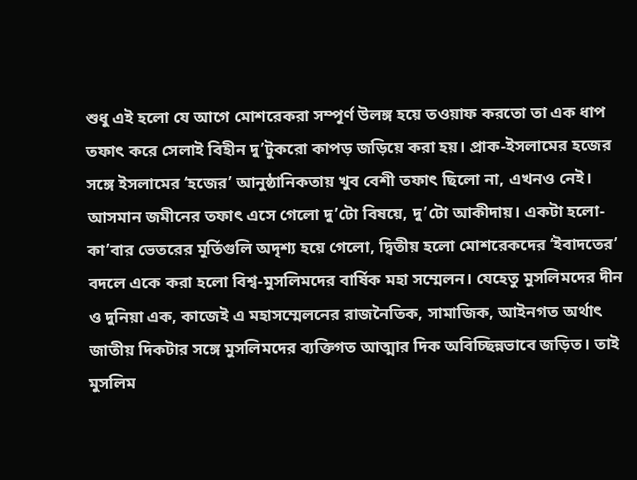শুধু এই হলো যে আগে মোশরেকরা সম্পূর্ণ উলঙ্গ হয়ে তওয়াফ করতো তা এক ধাপ তফাৎ করে সেলাই বিহীন দু’টুকরো কাপড় জড়িয়ে করা হয়। প্রাক-ইসলামের হজের সঙ্গে ইসলামের ‘হজের’ আনুষ্ঠানিকতায় খুব বেশী তফাৎ ছিলো না, এখনও নেই। আসমান জমীনের তফাৎ এসে গেলো দু’টো বিষয়ে, দু’টো আকীদায়। একটা হলো- কা’বার ভেতরের মূর্তিগুলি অদৃশ্য হয়ে গেলো, দ্বিতীয় হলো মোশরেকদের ‘ইবাদতের’ বদলে একে করা হলো বিশ্ব-মুসলিমদের বার্ষিক মহা সম্মেলন। যেহেতু মুসলিমদের দীন ও দুনিয়া এক, কাজেই এ মহাসম্মেলনের রাজনৈতিক, সামাজিক, আইনগত অর্থাৎ জাতীয় দিকটার সঙ্গে মুসলিমদের ব্যক্তিগত আত্মার দিক অবিচ্ছিন্নভাবে জড়িত। তাই মুসলিম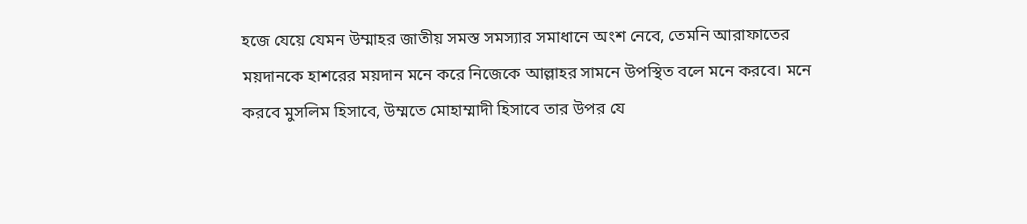হজে যেয়ে যেমন উম্মাহর জাতীয় সমস্ত সমস্যার সমাধানে অংশ নেবে, তেমনি আরাফাতের ময়দানকে হাশরের ময়দান মনে করে নিজেকে আল্লাহর সামনে উপস্থিত বলে মনে করবে। মনে করবে মুসলিম হিসাবে, উম্মতে মোহাম্মাদী হিসাবে তার উপর যে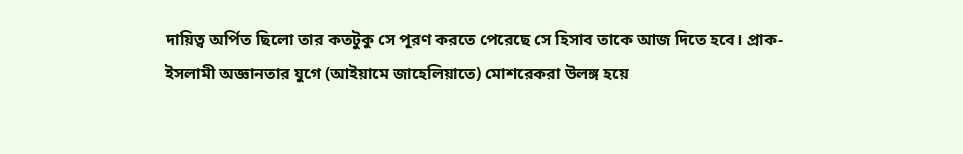দায়িত্ব অর্পিত ছিলো তার কতটুকু সে পূরণ করতে পেরেছে সে হিসাব তাকে আজ দিতে হবে। প্রাক-ইসলামী অজ্ঞানতার যুগে (আইয়ামে জাহেলিয়াতে) মোশরেকরা উলঙ্গ হয়ে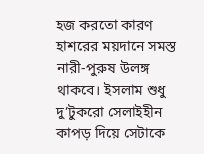হজ করতো কারণ হাশরের ময়দানে সমস্ত নারী-পুরুষ উলঙ্গ থাকবে। ইসলাম শুধু দু’টুকরো সেলাইহীন কাপড় দিয়ে সেটাকে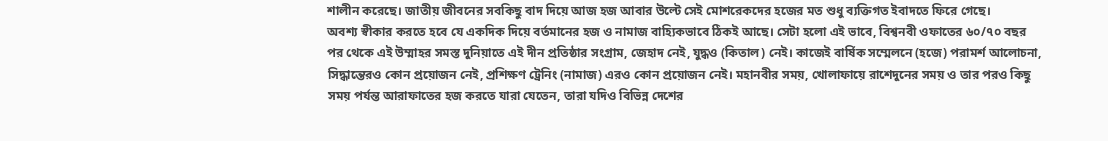শালীন করেছে। জাতীয় জীবনের সবকিছু বাদ দিয়ে আজ হজ আবার উল্টে সেই মোশরেকদের হজের মত শুধু ব্যক্তিগত ইবাদতে ফিরে গেছে।
অবশ্য স্বীকার করতে হবে যে একদিক দিয়ে বর্তমানের হজ ও নামাজ বাহ্যিকভাবে ঠিকই আছে। সেটা হলো এই ভাবে, বিশ্বনবী ওফাতের ৬০/৭০ বছর পর থেকে এই উম্মাহর সমস্ত দুনিয়াতে এই দীন প্রতিষ্ঠার সংগ্রাম, জেহাদ নেই, যুদ্ধও (কিতাল) নেই। কাজেই বার্ষিক সম্মেলনে (হজে) পরামর্শ আলোচনা, সিদ্ধান্তেরও কোন প্রয়োজন নেই, প্রশিক্ষণ ট্রেনিং (নামাজ) এরও কোন প্রয়োজন নেই। মহানবীর সময়, খোলাফায়ে রাশেদুনের সময় ও তার পরও কিছু সময় পর্যন্ত আরাফাতের হজ করতে যারা যেতেন, তারা যদিও বিভিন্ন দেশের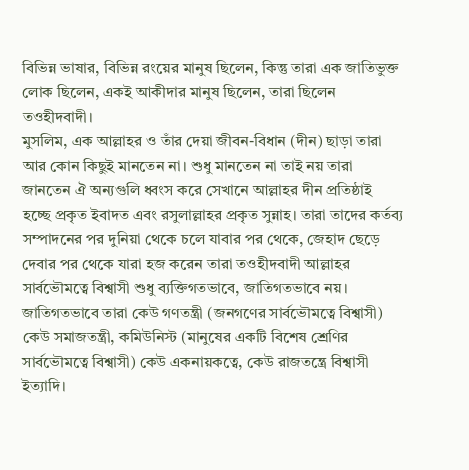বিভিন্ন ভাষার, বিভিন্ন রংয়ের মানুষ ছিলেন, কিন্তু তারা এক জাতিভুক্ত লোক ছিলেন, একই আকীদার মানুষ ছিলেন, তারা ছিলেন তওহীদবাদী।
মুসলিম, এক আল্লাহর ও তাঁর দেয়া জীবন-বিধান (দীন) ছাড়া তারা আর কোন কিছুই মানতেন না। শুধু মানতেন না তাই নয় তারা জানতেন ঐ অন্যগুলি ধ্বংস করে সেখানে আল্লাহর দীন প্রতিষ্ঠাই হচ্ছে প্রকৃত ইবাদত এবং রসুলাল্লাহর প্রকৃত সুন্নাহ। তারা তাদের কর্তব্য সম্পাদনের পর দুনিয়া থেকে চলে যাবার পর থেকে, জেহাদ ছেড়ে দেবার পর থেকে যারা হজ করেন তারা তওহীদবাদী আল্লাহর সার্বভৌমত্বে বিশ্বাসী শুধু ব্যক্তিগতভাবে, জাতিগতভাবে নয়। জাতিগতভাবে তারা কেউ গণতন্ত্রী (জনগণের সার্বভৌমত্বে বিশ্বাসী) কেউ সমাজতন্ত্রী, কমিউনিস্ট (মানুষের একটি বিশেষ শ্রেণির সার্বভৌমত্বে বিশ্বাসী) কেউ একনায়কত্বে, কেউ রাজতন্ত্রে বিশ্বাসী ইত্যাদি।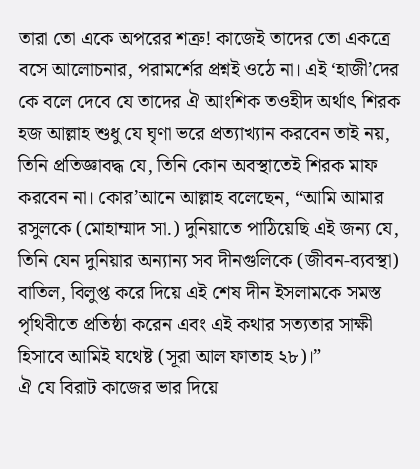তারা তো একে অপরের শত্রু! কাজেই তাদের তো একত্রে বসে আলোচনার, পরামর্শের প্রশ্নই ওঠে না। এই ‘হাজী’দের কে বলে দেবে যে তাদের ঐ আংশিক তওহীদ অর্থাৎ শিরক হজ আল্লাহ শুধু যে ঘৃণা ভরে প্রত্যাখ্যান করবেন তাই নয়, তিনি প্রতিজ্ঞাবদ্ধ যে, তিনি কোন অবস্থাতেই শিরক মাফ করবেন না। কোর’আনে আল্লাহ বলেছেন, “আমি আমার রসুলকে (মোহাম্মাদ সা.) দুনিয়াতে পাঠিয়েছি এই জন্য যে, তিনি যেন দুনিয়ার অন্যান্য সব দীনগুলিকে (জীবন-ব্যবস্থা) বাতিল, বিলুপ্ত করে দিয়ে এই শেষ দীন ইসলামকে সমস্ত পৃথিবীতে প্রতিষ্ঠা করেন এবং এই কথার সত্যতার সাক্ষী হিসাবে আমিই যথেষ্ট (সূরা আল ফাতাহ ২৮)।”
ঐ যে বিরাট কাজের ভার দিয়ে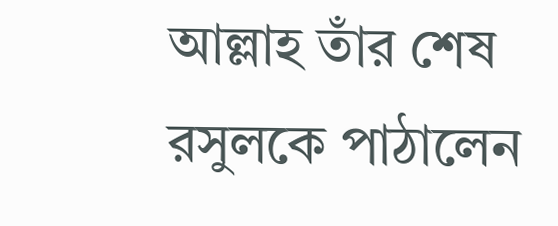আল্লাহ তাঁর শেষ রসুলকে পাঠালেন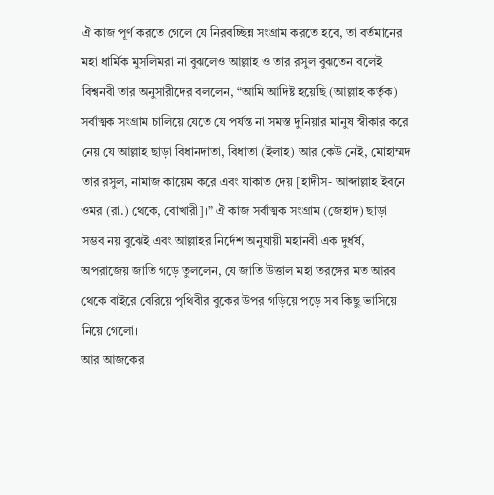ঐ কাজ পূর্ণ করতে গেলে যে নিরবচ্ছিন্ন সংগ্রাম করতে হবে, তা বর্তমানের মহা ধার্মিক মুসলিমরা না বুঝলেও আল্লাহ ও তার রসুল বুঝতেন বলেই বিশ্বনবী তার অনুসারীদের বললেন, “আমি আদিষ্ট হয়েছি (আল্লাহ কর্তৃক) সর্বাত্মক সংগ্রাম চালিয়ে যেতে যে পর্যন্ত না সমস্ত দুনিয়ার মানুষ স্বীকার করে নেয় যে আল্লাহ ছাড়া বিধানদাতা, বিধাতা (ইলাহ) আর কেউ নেই, মোহাম্মদ তার রসুল, নামাজ কায়েম করে এবং যাকাত দেয় [হাদীস- আব্দাল্লাহ ইবনে ওমর (রা.) থেকে, বোখারী]।” ঐ কাজ সর্বাত্মক সংগ্রাম (জেহাদ) ছাড়া সম্ভব নয় বুঝেই এবং আল্লাহর নির্দেশ অনুযায়ী মহানবী এক দুর্ধর্ষ, অপরাজেয় জাতি গড়ে তুললেন, যে জাতি উত্তাল মহা তরঙ্গের মত আরব থেকে বাইরে বেরিয়ে পৃথিবীর বুকের উপর গড়িয়ে পড়ে সব কিছু ভাসিয়ে নিয়ে গেলো।
আর আজকের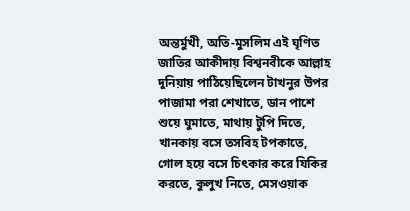অন্তর্মুখী, অতি-মুসলিম এই ঘৃণিত জাতির আকীদায় বিশ্বনবীকে আল্লাহ দুনিয়ায় পাঠিয়েছিলেন টাখনুর উপর পাজামা পরা শেখাতে, ডান পাশে শুয়ে ঘুমাতে, মাথায় টুপি দিতে, খানকায় বসে তসবিহ টপকাতে, গোল হয়ে বসে চিৎকার করে যিকির করতে, কুলুখ নিতে, মেসওয়াক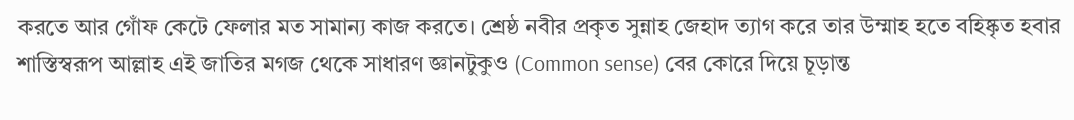করতে আর গোঁফ কেটে ফেলার মত সামান্য কাজ করতে। শ্রেষ্ঠ নবীর প্রকৃত সুন্নাহ জেহাদ ত্যাগ করে তার উম্মাহ হতে বহিষ্কৃত হবার শাস্তিস্বরূপ আল্লাহ এই জাতির মগজ থেকে সাধারণ জ্ঞানটুকুও (Common sense) বের কোরে দিয়ে চূড়ান্ত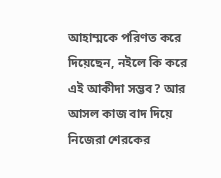আহাম্মকে পরিণত করে দিয়েছেন, নইলে কি করে এই আকীদা সম্ভব? আর আসল কাজ বাদ দিয়ে নিজেরা শেরকের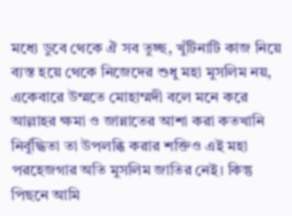মধ্যে ডুবে থেকে ঐ সব তুচ্ছ, খুঁটিনাটি কাজ নিয়ে ব্যস্ত হয়ে থেকে নিজেদের শুধু মহা মুসলিম নয়, একেবারে উম্মতে মোহাম্মদী বলে মনে করে আল্লাহর ক্ষমা ও জান্নাতের আশা করা কতখানি নির্বুদ্ধিতা তা উপলব্ধি করার শক্তিও এই মহা পরহেজগার অতি মুসলিম জাতির নেই। কিন্তু পিছনে আমি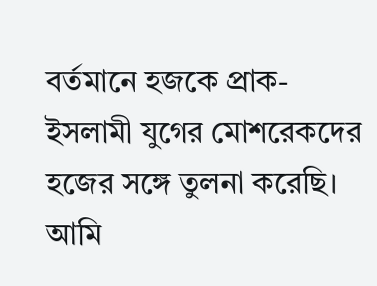বর্তমানে হজকে প্রাক-ইসলামী যুগের মোশরেকদের হজের সঙ্গে তুলনা করেছি। আমি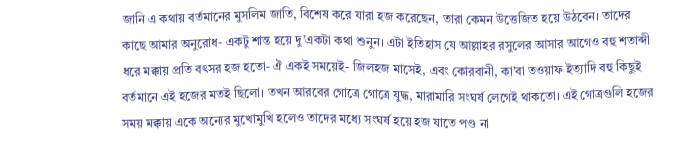জানি এ কথায় বর্তমানের মুসলিম জাতি, বিশেষ করে যারা হজ করেছেন, তারা কেমন উত্তেজিত হয়ে উঠবেন। তাদের কাছে আমার অনুরোধ- একটু শান্ত হয়ে দু’একটা কথা শুনুন। এটা ইতিহাস যে আল্লাহর রসুলের আসার আগেও বহু শতাব্দী ধরে মক্কায় প্রতি বৎসর হজ হতো- ঐ একই সময়েই- জিলহজ মাসেই, এবং কোরবানী, কা’বা তওয়াফ ইত্যাদি বহু কিছুই বর্তমানে এই হজের মতই ছিলো। তখন আরবের গোত্রে গোত্রে যুদ্ধ, মারামারি সংঘর্ষ লেগেই থাকতো। এই গোত্রগুলি হজের সময় মক্কায় একে অন্যের মুখোমুখি হলেও তাদের মধ্যে সংঘর্ষ হয়ে হজ যাতে পণ্ড না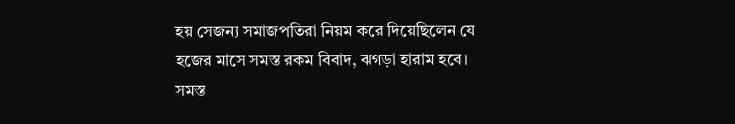হয় সেজন্য সমাজপতিরা নিয়ম করে দিয়েছিলেন যে হজের মাসে সমস্ত রকম বিবাদ, ঝগড়া হারাম হবে। সমস্ত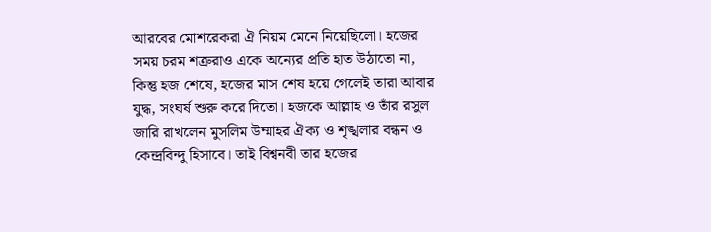আরবের মোশরেকরা ঐ নিয়ম মেনে নিয়েছিলো। হজের সময় চরম শত্রুরাও একে অন্যের প্রতি হাত উঠাতো না, কিন্তু হজ শেষে, হজের মাস শেষ হয়ে গেলেই তারা আবার যুদ্ধ, সংঘর্ষ শুরু করে দিতো। হজকে আল্লাহ ও তাঁর রসুল জারি রাখলেন মুসলিম উম্মাহর ঐক্য ও শৃঙ্খলার বন্ধন ও কেন্দ্রবিন্দু হিসাবে। তাই বিশ্বনবী তার হজের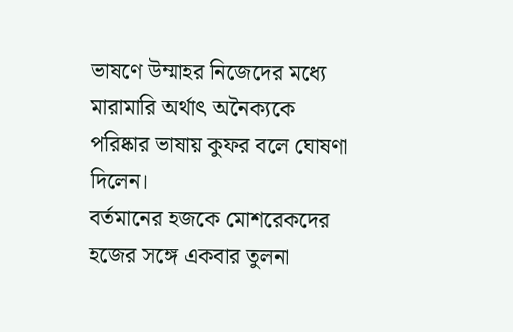ভাষণে উম্মাহর নিজেদের মধ্যে মারামারি অর্থাৎ অনৈক্যকে পরিষ্কার ভাষায় কুফর বলে ঘোষণা দিলেন।
বর্তমানের হজকে মোশরেকদের হজের সঙ্গে একবার তুলনা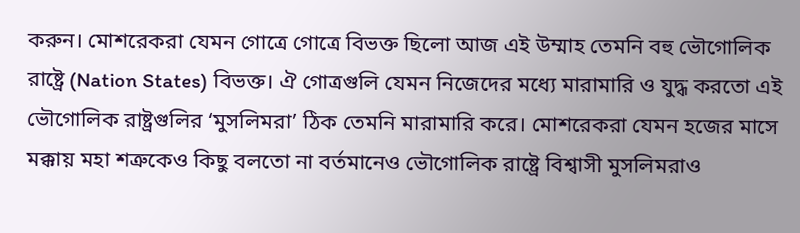করুন। মোশরেকরা যেমন গোত্রে গোত্রে বিভক্ত ছিলো আজ এই উম্মাহ তেমনি বহু ভৌগোলিক রাষ্ট্রে (Nation States) বিভক্ত। ঐ গোত্রগুলি যেমন নিজেদের মধ্যে মারামারি ও যুদ্ধ করতো এই ভৌগোলিক রাষ্ট্রগুলির ‘মুসলিমরা’ ঠিক তেমনি মারামারি করে। মোশরেকরা যেমন হজের মাসে মক্কায় মহা শত্রুকেও কিছু বলতো না বর্তমানেও ভৌগোলিক রাষ্ট্রে বিশ্বাসী মুসলিমরাও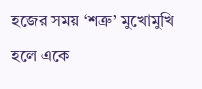হজের সময় ‘শত্রু’ মুখোমুখি হলে একে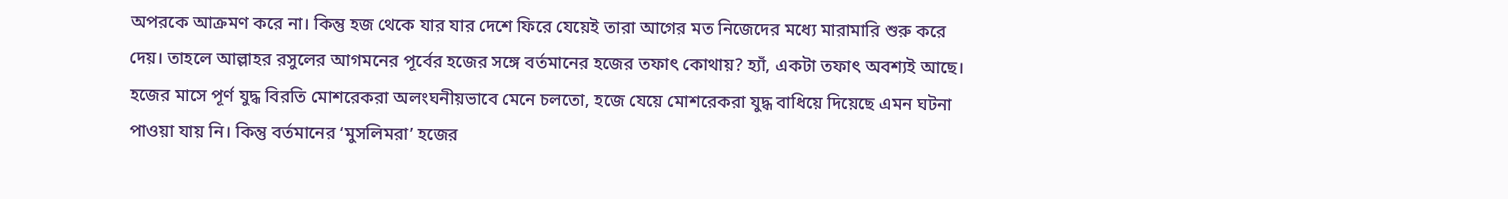অপরকে আক্রমণ করে না। কিন্তু হজ থেকে যার যার দেশে ফিরে যেয়েই তারা আগের মত নিজেদের মধ্যে মারামারি শুরু করে দেয়। তাহলে আল্লাহর রসুলের আগমনের পূর্বের হজের সঙ্গে বর্তমানের হজের তফাৎ কোথায়? হ্যাঁ, একটা তফাৎ অবশ্যই আছে। হজের মাসে পূর্ণ যুদ্ধ বিরতি মোশরেকরা অলংঘনীয়ভাবে মেনে চলতো, হজে যেয়ে মোশরেকরা যুদ্ধ বাধিয়ে দিয়েছে এমন ঘটনা পাওয়া যায় নি। কিন্তু বর্তমানের ‘মুসলিমরা’ হজের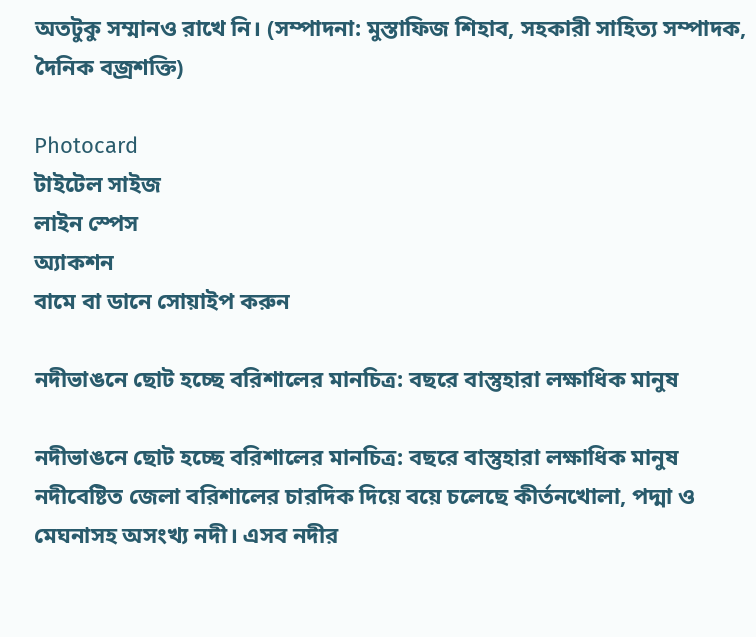অতটুকু সম্মানও রাখে নি। (সম্পাদনা: মুস্তাফিজ শিহাব, সহকারী সাহিত্য সম্পাদক, দৈনিক বজ্রশক্তি)

Photocard
টাইটেল সাইজ
লাইন স্পেস
অ্যাকশন
বামে বা ডানে সোয়াইপ করুন

নদীভাঙনে ছোট হচ্ছে বরিশালের মানচিত্র: বছরে বাস্তুহারা লক্ষাধিক মানুষ

নদীভাঙনে ছোট হচ্ছে বরিশালের মানচিত্র: বছরে বাস্তুহারা লক্ষাধিক মানুষ
নদীবেষ্টিত জেলা বরিশালের চারদিক দিয়ে বয়ে চলেছে কীর্তনখোলা, পদ্মা ও মেঘনাসহ অসংখ্য নদী। এসব নদীর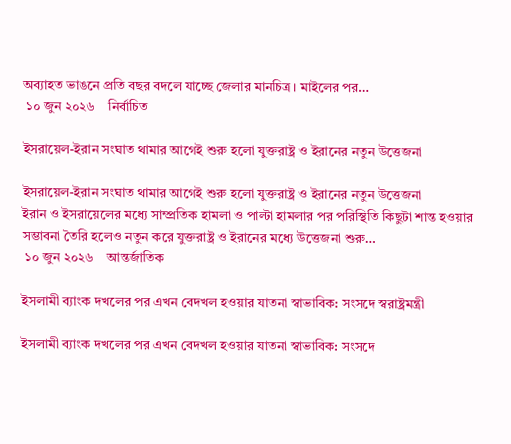অব্যাহত ভাঙনে প্রতি বছর বদলে যাচ্ছে জেলার মানচিত্র। মাইলের পর…
 ১০ জুন ২০২৬    নির্বাচিত

ইসরায়েল-ইরান সংঘাত থামার আগেই শুরু হলো যুক্তরাষ্ট্র ও ইরানের নতুন উত্তেজনা

ইসরায়েল-ইরান সংঘাত থামার আগেই শুরু হলো যুক্তরাষ্ট্র ও ইরানের নতুন উত্তেজনা
ইরান ও ইসরায়েলের মধ্যে সাম্প্রতিক হামলা ও পাল্টা হামলার পর পরিস্থিতি কিছুটা শান্ত হওয়ার সম্ভাবনা তৈরি হলেও নতুন করে যুক্তরাষ্ট্র ও ইরানের মধ্যে উত্তেজনা শুরু…
 ১০ জুন ২০২৬    আন্তর্জাতিক

ইসলামী ব্যাংক দখলের পর এখন বেদখল হওয়ার যাতনা স্বাভাবিক: সংসদে স্বরাষ্ট্রমন্ত্রী

ইসলামী ব্যাংক দখলের পর এখন বেদখল হওয়ার যাতনা স্বাভাবিক: সংসদে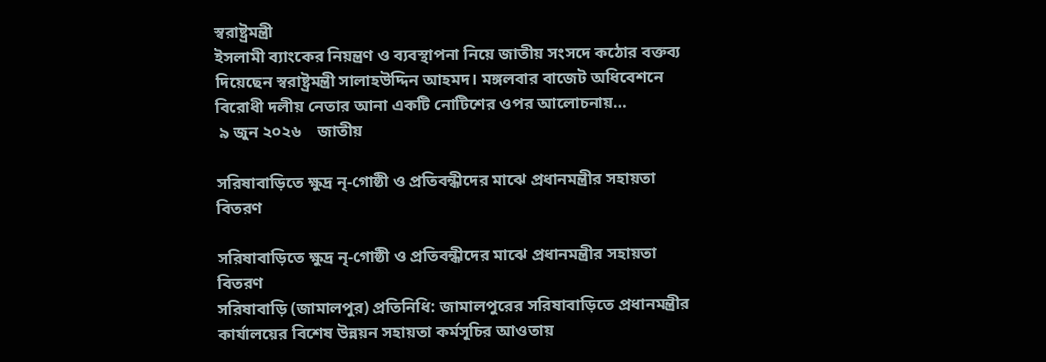স্বরাষ্ট্রমন্ত্রী
ইসলামী ব্যাংকের নিয়ন্ত্রণ ও ব্যবস্থাপনা নিয়ে জাতীয় সংসদে কঠোর বক্তব্য দিয়েছেন স্বরাষ্ট্রমন্ত্রী সালাহউদ্দিন আহমদ। মঙ্গলবার বাজেট অধিবেশনে বিরোধী দলীয় নেতার আনা একটি নোটিশের ওপর আলোচনায়…
 ৯ জুন ২০২৬    জাতীয়

সরিষাবাড়িতে ক্ষুদ্র নৃ-গোষ্ঠী ও প্রতিবন্ধীদের মাঝে প্রধানমন্ত্রীর সহায়তা বিতরণ

সরিষাবাড়িতে ক্ষুদ্র নৃ-গোষ্ঠী ও প্রতিবন্ধীদের মাঝে প্রধানমন্ত্রীর সহায়তা বিতরণ
সরিষাবাড়ি (জামালপুর) প্রতিনিধি: জামালপুরের সরিষাবাড়িতে প্রধানমন্ত্রীর কার্যালয়ের বিশেষ উন্নয়ন সহায়তা কর্মসূচির আওতায়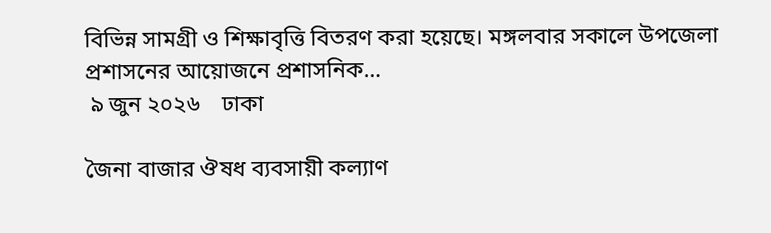বিভিন্ন সামগ্রী ও শিক্ষাবৃত্তি বিতরণ করা হয়েছে। মঙ্গলবার সকালে উপজেলা প্রশাসনের আয়োজনে প্রশাসনিক…
 ৯ জুন ২০২৬    ঢাকা

জৈনা বাজার ঔষধ ব্যবসায়ী কল্যাণ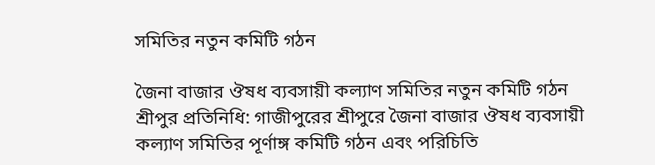সমিতির নতুন কমিটি গঠন

জৈনা বাজার ঔষধ ব্যবসায়ী কল্যাণ সমিতির নতুন কমিটি গঠন
শ্রীপুর প্রতিনিধি: গাজীপুরের শ্রীপুরে জৈনা বাজার ঔষধ ব্যবসায়ী কল্যাণ সমিতির পূর্ণাঙ্গ কমিটি গঠন এবং পরিচিতি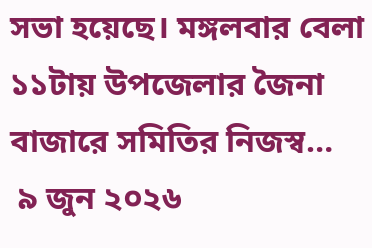সভা হয়েছে। মঙ্গলবার বেলা ১১টায় উপজেলার জৈনা বাজারে সমিতির নিজস্ব…
 ৯ জুন ২০২৬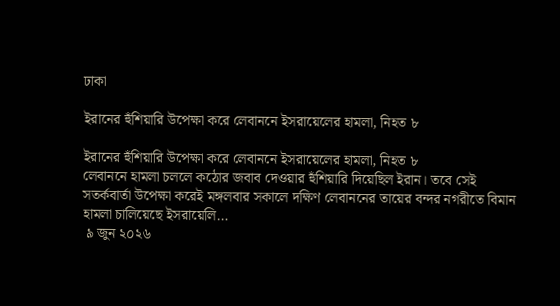ঢাকা

ইরানের হুঁশিয়ারি উপেক্ষা করে লেবাননে ইসরায়েলের হামলা, নিহত ৮

ইরানের হুঁশিয়ারি উপেক্ষা করে লেবাননে ইসরায়েলের হামলা, নিহত ৮
লেবাননে হামলা চললে কঠোর জবাব দেওয়ার হুঁশিয়ারি দিয়েছিল ইরান। তবে সেই সতর্কবার্তা উপেক্ষা করেই মঙ্গলবার সকালে দক্ষিণ লেবাননের তায়ের বন্দর নগরীতে বিমান হামলা চালিয়েছে ইসরায়েলি…
 ৯ জুন ২০২৬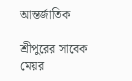আন্তর্জাতিক

শ্রীপুরের সাবেক মেয়র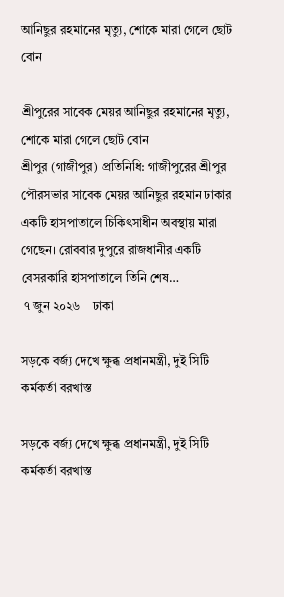আনিছুর রহমানের মৃত্যু, শোকে মারা গেলে ছোট বোন

শ্রীপুরের সাবেক মেয়র আনিছুর রহমানের মৃত্যু, শোকে মারা গেলে ছোট বোন
শ্রীপুর (গাজীপুর) প্রতিনিধি: গাজীপুরের শ্রীপুর পৌরসভার সাবেক মেয়র আনিছুর রহমান ঢাকার একটি হাসপাতালে চিকিৎসাধীন অবস্থায় মারা গেছেন। রোববার দুপুরে রাজধানীর একটি বেসরকারি হাসপাতালে তিনি শেষ…
 ৭ জুন ২০২৬    ঢাকা

সড়কে বর্জ্য দেখে ক্ষুব্ধ প্রধানমন্ত্রী, দুই সিটি কর্মকর্তা বরখাস্ত

সড়কে বর্জ্য দেখে ক্ষুব্ধ প্রধানমন্ত্রী, দুই সিটি কর্মকর্তা বরখাস্ত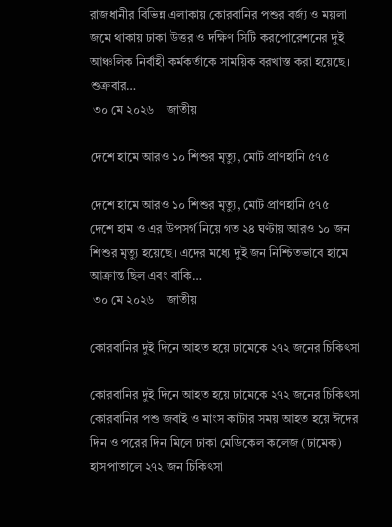রাজধানীর বিভিন্ন এলাকায় কোরবানির পশুর বর্জ্য ও ময়লা জমে থাকায় ঢাকা উত্তর ও দক্ষিণ সিটি করপোরেশনের দুই আঞ্চলিক নির্বাহী কর্মকর্তাকে সাময়িক বরখাস্ত করা হয়েছে। শুক্রবার…
 ৩০ মে ২০২৬    জাতীয়

দেশে হামে আরও ১০ শিশুর মৃত্যু, মোট প্রাণহানি ৫৭৫

দেশে হামে আরও ১০ শিশুর মৃত্যু, মোট প্রাণহানি ৫৭৫
দেশে হাম ও এর উপসর্গ নিয়ে গত ২৪ ঘণ্টায় আরও ১০ জন শিশুর মৃত্যু হয়েছে। এদের মধ্যে দুই জন নিশ্চিতভাবে হামে আক্রান্ত ছিল এবং বাকি…
 ৩০ মে ২০২৬    জাতীয়

কোরবানির দুই দিনে আহত হয়ে ঢামেকে ২৭২ জনের চিকিৎসা

কোরবানির দুই দিনে আহত হয়ে ঢামেকে ২৭২ জনের চিকিৎসা
কোরবানির পশু জবাই ও মাংস কাটার সময় আহত হয়ে ঈদের দিন ও পরের দিন মিলে ঢাকা মেডিকেল কলেজ (ঢামেক) হাসপাতালে ২৭২ জন চিকিৎসা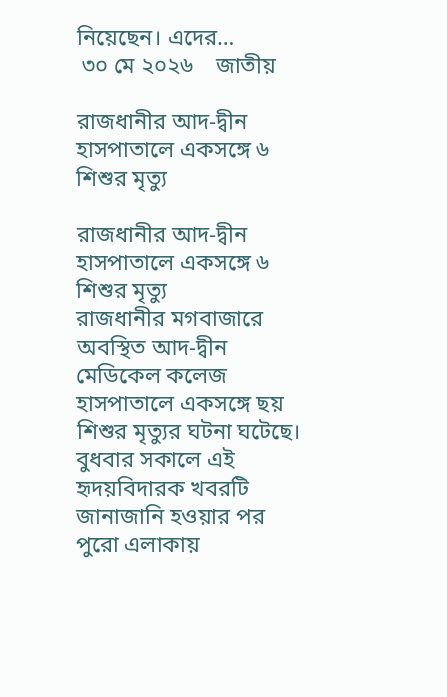নিয়েছেন। এদের…
 ৩০ মে ২০২৬    জাতীয়

রাজধানীর আদ-দ্বীন হাসপাতালে একসঙ্গে ৬ শিশুর মৃত্যু

রাজধানীর আদ-দ্বীন হাসপাতালে একসঙ্গে ৬ শিশুর মৃত্যু
রাজধানীর মগবাজারে অবস্থিত আদ-দ্বীন মেডিকেল কলেজ হাসপাতালে একসঙ্গে ছয় শিশুর মৃত্যুর ঘটনা ঘটেছে। বুধবার সকালে এই হৃদয়বিদারক খবরটি জানাজানি হওয়ার পর পুরো এলাকায়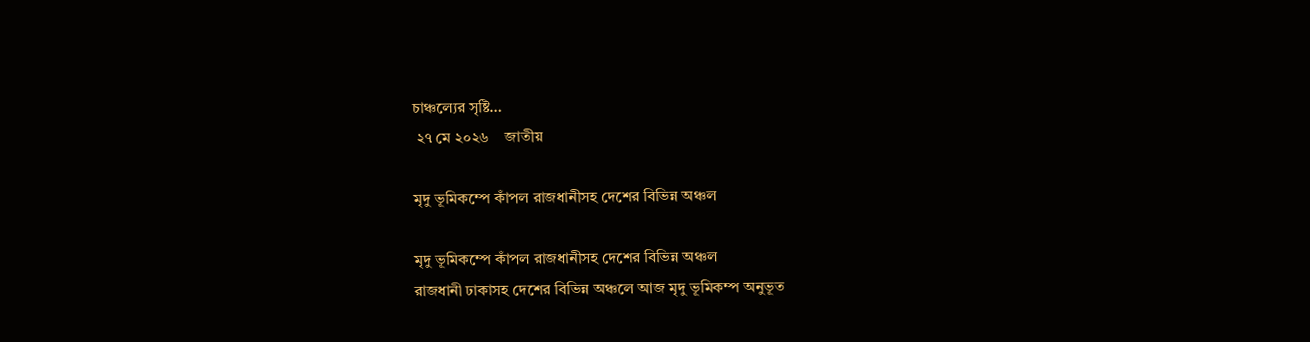চাঞ্চল্যের সৃষ্টি…
 ২৭ মে ২০২৬    জাতীয়

মৃদু ভূমিকম্পে কাঁপল রাজধানীসহ দেশের বিভিন্ন অঞ্চল

মৃদু ভূমিকম্পে কাঁপল রাজধানীসহ দেশের বিভিন্ন অঞ্চল
রাজধানী ঢাকাসহ দেশের বিভিন্ন অঞ্চলে আজ মৃদু ভূমিকম্প অনুভূত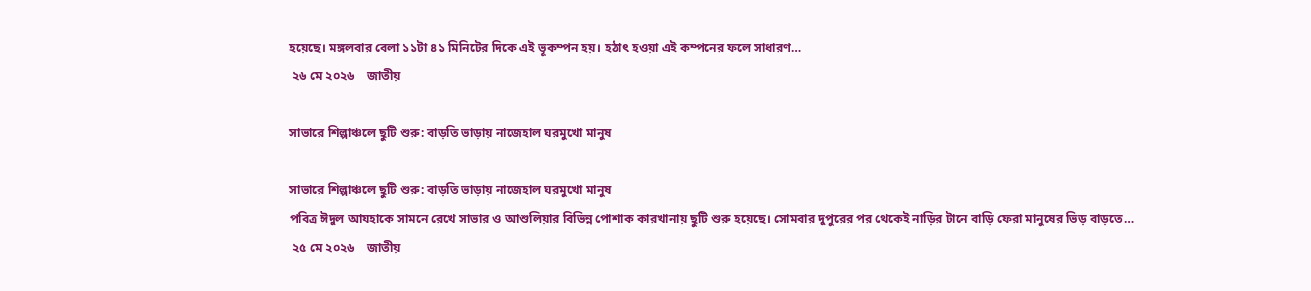হয়েছে। মঙ্গলবার বেলা ১১টা ৪১ মিনিটের দিকে এই ভূকম্পন হয়। হঠাৎ হওয়া এই কম্পনের ফলে সাধারণ…
 ২৬ মে ২০২৬    জাতীয়

সাভারে শিল্পাঞ্চলে ছুটি শুরু: বাড়তি ভাড়ায় নাজেহাল ঘরমুখো মানুষ

সাভারে শিল্পাঞ্চলে ছুটি শুরু: বাড়তি ভাড়ায় নাজেহাল ঘরমুখো মানুষ
পবিত্র ঈদুল আযহাকে সামনে রেখে সাভার ও আশুলিয়ার বিভিন্ন পোশাক কারখানায় ছুটি শুরু হয়েছে। সোমবার দুপুরের পর থেকেই নাড়ির টানে বাড়ি ফেরা মানুষের ভিড় বাড়তে…
 ২৫ মে ২০২৬    জাতীয়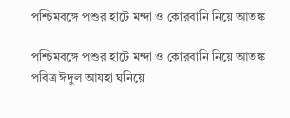পশ্চিমবঙ্গে পশুর হাটে মন্দা ও কোরবানি নিয়ে আতঙ্ক

পশ্চিমবঙ্গে পশুর হাটে মন্দা ও কোরবানি নিয়ে আতঙ্ক
পবিত্র ঈদুল আযহা ঘনিয়ে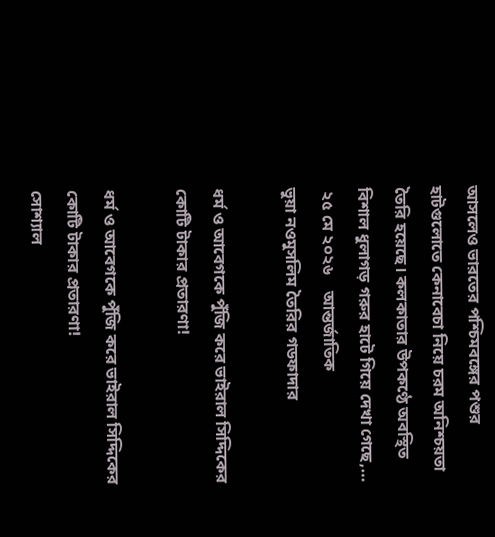আসলেও ভারতের পশ্চিমবঙ্গের পশুর হাটগুলোতে কেনাবেচা নিয়ে চরম অনিশ্চয়তা তৈরি হয়েছে। কলকাতার উপকণ্ঠে অবস্থিত বিশাল ধুলাগড় গরুর হাটে গিয়ে দেখা গেছে,…
 ২৫ মে ২০২৬    আন্তর্জাতিক
ভুয়া নওমুসলিম তৈরির গডফাদার

ধর্ম ও আবেগকে পুঁজি করে ভাইরাল সিদ্দিকের কোটি টাকার প্রতারণা!

ধর্ম ও আবেগকে পুঁজি করে ভাইরাল সিদ্দিকের কোটি টাকার প্রতারণা!
সোশ্যাল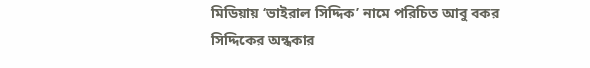মিডিয়ায় ‘ভাইরাল সিদ্দিক’ নামে পরিচিত আবু বকর সিদ্দিকের অন্ধকার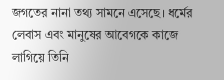জগতের নানা তথ্য সামনে এসেছে। ধর্মের লেবাস এবং মানুষের আবেগকে কাজে লাগিয়ে তিনি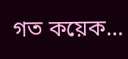গত কয়েক…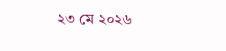২৩ মে ২০২৬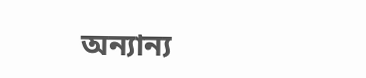অন্যান্য